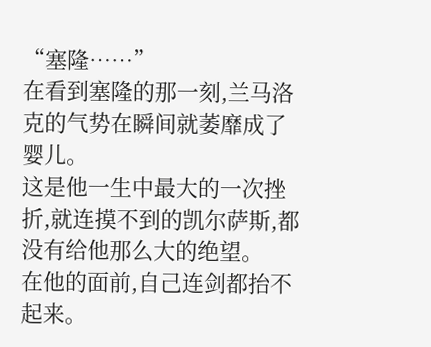“塞隆……”
在看到塞隆的那一刻,兰马洛克的气势在瞬间就萎靡成了婴儿。
这是他一生中最大的一次挫折,就连摸不到的凯尔萨斯,都没有给他那么大的绝望。
在他的面前,自己连剑都抬不起来。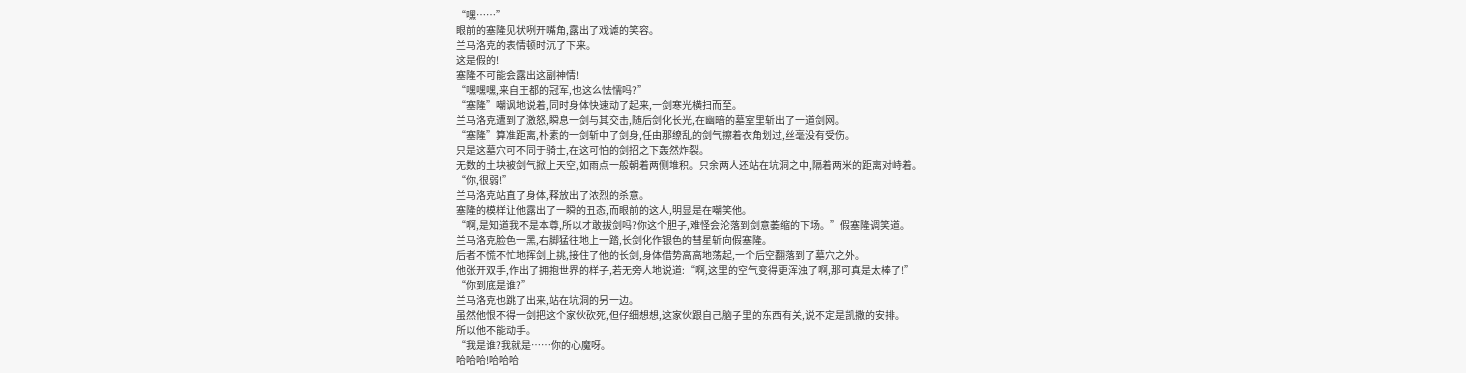“嘿……”
眼前的塞隆见状咧开嘴角,露出了戏谑的笑容。
兰马洛克的表情顿时沉了下来。
这是假的!
塞隆不可能会露出这副神情!
“嘿嘿嘿,来自王都的冠军,也这么怯懦吗?”
“塞隆”嘲讽地说着,同时身体快速动了起来,一剑寒光横扫而至。
兰马洛克遭到了激怒,瞬息一剑与其交击,随后剑化长光,在幽暗的墓室里斩出了一道剑网。
“塞隆”算准距离,朴素的一剑斩中了剑身,任由那缭乱的剑气擦着衣角划过,丝毫没有受伤。
只是这墓穴可不同于骑士,在这可怕的剑招之下轰然炸裂。
无数的土块被剑气掀上天空,如雨点一般朝着两侧堆积。只余两人还站在坑洞之中,隔着两米的距离对峙着。
“你,很弱!”
兰马洛克站直了身体,释放出了浓烈的杀意。
塞隆的模样让他露出了一瞬的丑态,而眼前的这人,明显是在嘲笑他。
“啊,是知道我不是本尊,所以才敢拔剑吗?你这个胆子,难怪会沦落到剑意萎缩的下场。”假塞隆调笑道。
兰马洛克脸色一黑,右脚猛往地上一踏,长剑化作银色的彗星斩向假塞隆。
后者不慌不忙地挥剑上挑,接住了他的长剑,身体借势高高地荡起,一个后空翻落到了墓穴之外。
他张开双手,作出了拥抱世界的样子,若无旁人地说道:“啊,这里的空气变得更浑浊了啊,那可真是太棒了!”
“你到底是谁?”
兰马洛克也跳了出来,站在坑洞的另一边。
虽然他恨不得一剑把这个家伙砍死,但仔细想想,这家伙跟自己脑子里的东西有关,说不定是凯撒的安排。
所以他不能动手。
“我是谁?我就是……你的心魔呀。
哈哈哈!哈哈哈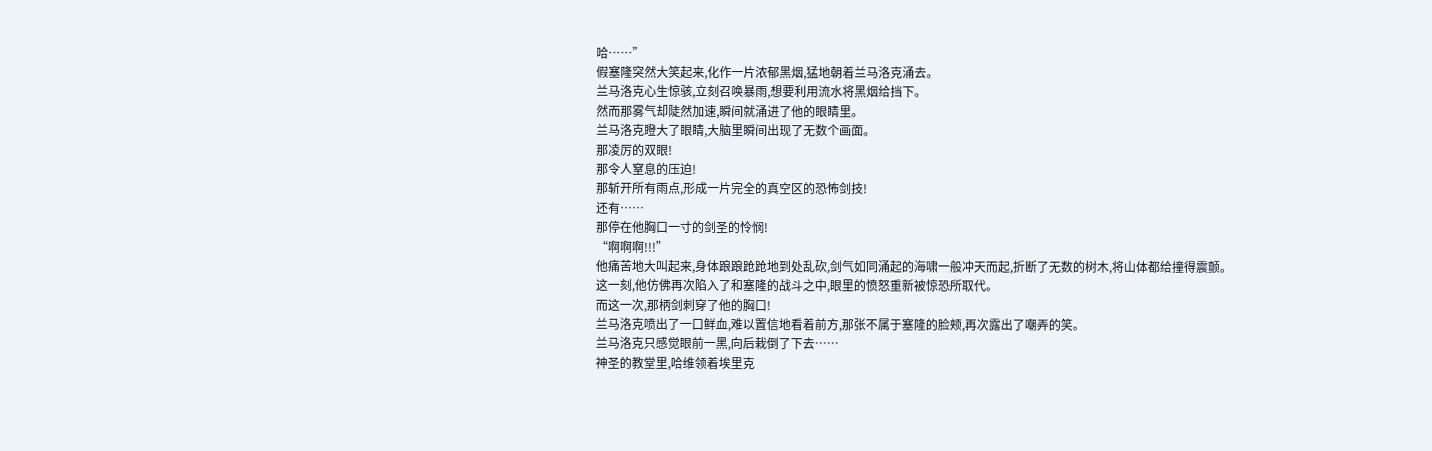哈……”
假塞隆突然大笑起来,化作一片浓郁黑烟,猛地朝着兰马洛克涌去。
兰马洛克心生惊骇,立刻召唤暴雨,想要利用流水将黑烟给挡下。
然而那雾气却陡然加速,瞬间就涌进了他的眼睛里。
兰马洛克瞪大了眼睛,大脑里瞬间出现了无数个画面。
那凌厉的双眼!
那令人窒息的压迫!
那斩开所有雨点,形成一片完全的真空区的恐怖剑技!
还有……
那停在他胸口一寸的剑圣的怜悯!
“啊啊啊!!!”
他痛苦地大叫起来,身体踉踉跄跄地到处乱砍,剑气如同涌起的海啸一般冲天而起,折断了无数的树木,将山体都给撞得震颤。
这一刻,他仿佛再次陷入了和塞隆的战斗之中,眼里的愤怒重新被惊恐所取代。
而这一次,那柄剑刺穿了他的胸口!
兰马洛克喷出了一口鲜血,难以置信地看着前方,那张不属于塞隆的脸颊,再次露出了嘲弄的笑。
兰马洛克只感觉眼前一黑,向后栽倒了下去……
神圣的教堂里,哈维领着埃里克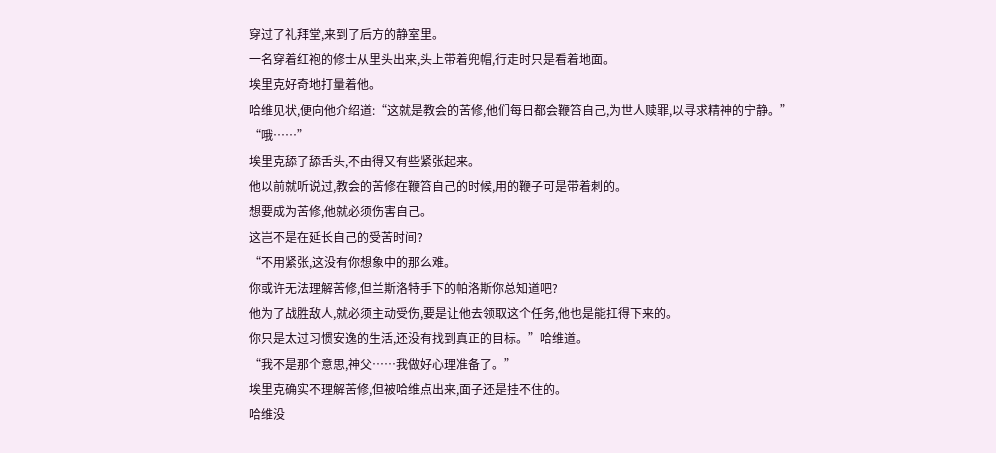穿过了礼拜堂,来到了后方的静室里。
一名穿着红袍的修士从里头出来,头上带着兜帽,行走时只是看着地面。
埃里克好奇地打量着他。
哈维见状,便向他介绍道:“这就是教会的苦修,他们每日都会鞭笞自己,为世人赎罪,以寻求精神的宁静。”
“哦……”
埃里克舔了舔舌头,不由得又有些紧张起来。
他以前就听说过,教会的苦修在鞭笞自己的时候,用的鞭子可是带着刺的。
想要成为苦修,他就必须伤害自己。
这岂不是在延长自己的受苦时间?
“不用紧张,这没有你想象中的那么难。
你或许无法理解苦修,但兰斯洛特手下的帕洛斯你总知道吧?
他为了战胜敌人,就必须主动受伤,要是让他去领取这个任务,他也是能扛得下来的。
你只是太过习惯安逸的生活,还没有找到真正的目标。”哈维道。
“我不是那个意思,神父……我做好心理准备了。”
埃里克确实不理解苦修,但被哈维点出来,面子还是挂不住的。
哈维没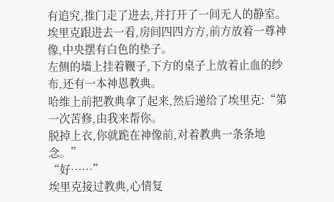有追究,推门走了进去,并打开了一间无人的静室。
埃里克跟进去一看,房间四四方方,前方放着一尊神像,中央摆有白色的垫子。
左侧的墙上挂着鞭子,下方的桌子上放着止血的纱布,还有一本神恩教典。
哈维上前把教典拿了起来,然后递给了埃里克:“第一次苦修,由我来帮你。
脱掉上衣,你就跪在神像前,对着教典一条条地念。”
“好……”
埃里克接过教典,心情复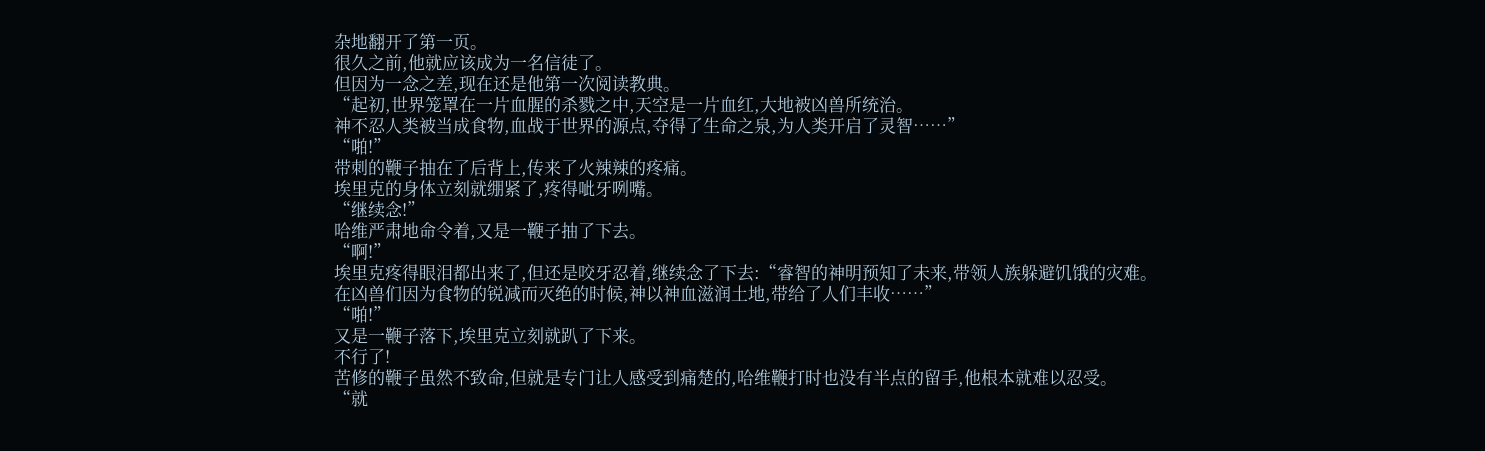杂地翻开了第一页。
很久之前,他就应该成为一名信徒了。
但因为一念之差,现在还是他第一次阅读教典。
“起初,世界笼罩在一片血腥的杀戮之中,天空是一片血红,大地被凶兽所统治。
神不忍人类被当成食物,血战于世界的源点,夺得了生命之泉,为人类开启了灵智……”
“啪!”
带刺的鞭子抽在了后背上,传来了火辣辣的疼痛。
埃里克的身体立刻就绷紧了,疼得呲牙咧嘴。
“继续念!”
哈维严肃地命令着,又是一鞭子抽了下去。
“啊!”
埃里克疼得眼泪都出来了,但还是咬牙忍着,继续念了下去:“睿智的神明预知了未来,带领人族躲避饥饿的灾难。
在凶兽们因为食物的锐减而灭绝的时候,神以神血滋润土地,带给了人们丰收……”
“啪!”
又是一鞭子落下,埃里克立刻就趴了下来。
不行了!
苦修的鞭子虽然不致命,但就是专门让人感受到痛楚的,哈维鞭打时也没有半点的留手,他根本就难以忍受。
“就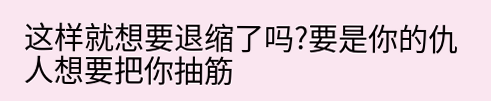这样就想要退缩了吗?要是你的仇人想要把你抽筋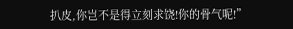扒皮,你岂不是得立刻求饶!你的骨气呢!”